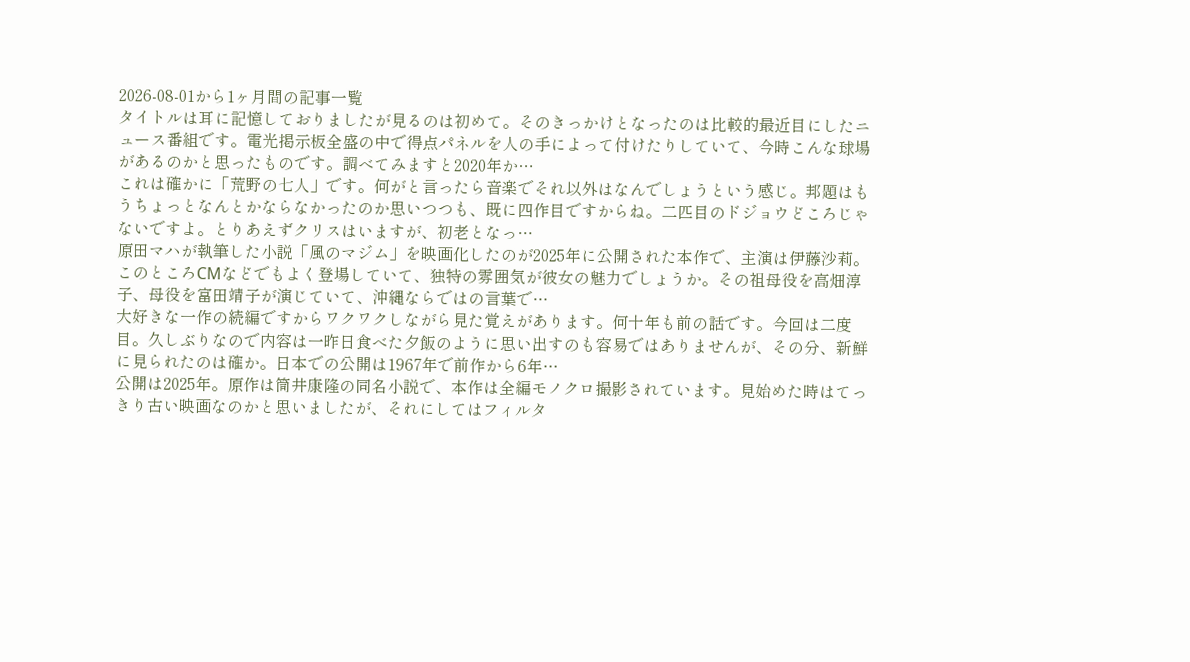2026-08-01から1ヶ月間の記事一覧
タイトルは耳に記憶しておりましたが見るのは初めて。そのきっかけとなったのは比較的最近目にしたニュース番組です。電光掲示板全盛の中で得点パネルを人の手によって付けたりしていて、今時こんな球場があるのかと思ったものです。調べてみますと2020年か…
これは確かに「荒野の七人」です。何がと言ったら音楽でそれ以外はなんでしょうという感じ。邦題はもうちょっとなんとかならなかったのか思いつつも、既に四作目ですからね。二匹目のドジョウどころじゃないですよ。とりあえずクリスはいますが、初老となっ…
原田マハが執筆した小説「風のマジム」を映画化したのが2025年に公開された本作で、主演は伊藤沙莉。このところCMなどでもよく登場していて、独特の雰囲気が彼女の魅力でしょうか。その祖母役を高畑淳子、母役を富田靖子が演じていて、沖縄ならではの言葉で…
大好きな一作の続編ですからワクワクしながら見た覚えがあります。何十年も前の話です。今回は二度目。久しぶりなので内容は一昨日食べた夕飯のように思い出すのも容易ではありませんが、その分、新鮮に見られたのは確か。日本での公開は1967年で前作から6年…
公開は2025年。原作は筒井康隆の同名小説で、本作は全編モノクロ撮影されています。見始めた時はてっきり古い映画なのかと思いましたが、それにしてはフィルタ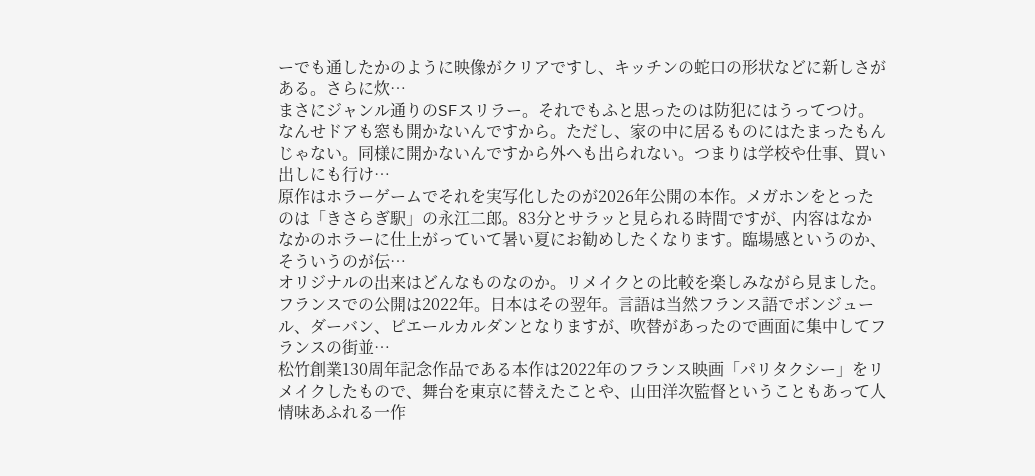ーでも通したかのように映像がクリアですし、キッチンの蛇口の形状などに新しさがある。さらに炊…
まさにジャンル通りのSFスリラー。それでもふと思ったのは防犯にはうってつけ。なんせドアも窓も開かないんですから。ただし、家の中に居るものにはたまったもんじゃない。同様に開かないんですから外へも出られない。つまりは学校や仕事、買い出しにも行け…
原作はホラーゲームでそれを実写化したのが2026年公開の本作。メガホンをとったのは「きさらぎ駅」の永江二郎。83分とサラッと見られる時間ですが、内容はなかなかのホラーに仕上がっていて暑い夏にお勧めしたくなります。臨場感というのか、そういうのが伝…
オリジナルの出来はどんなものなのか。リメイクとの比較を楽しみながら見ました。フランスでの公開は2022年。日本はその翌年。言語は当然フランス語でボンジュール、ダーバン、ピエールカルダンとなりますが、吹替があったので画面に集中してフランスの街並…
松竹創業130周年記念作品である本作は2022年のフランス映画「パリタクシー」をリメイクしたもので、舞台を東京に替えたことや、山田洋次監督ということもあって人情味あふれる一作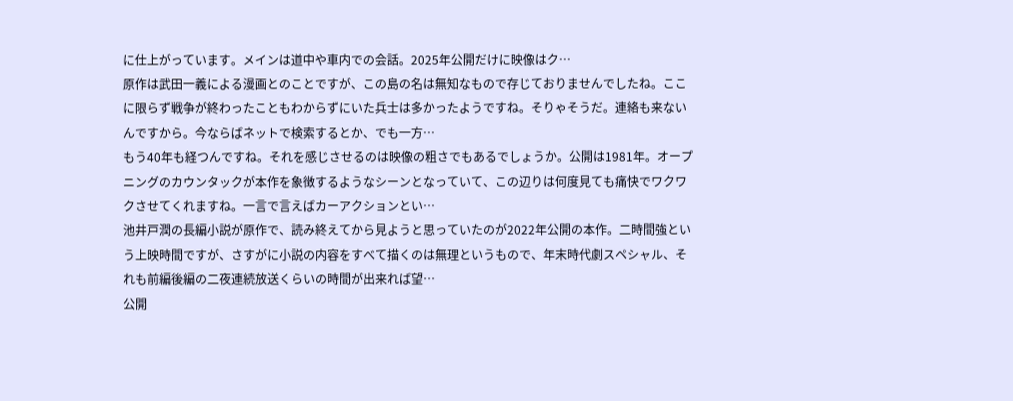に仕上がっています。メインは道中や車内での会話。2025年公開だけに映像はク…
原作は武田一義による漫画とのことですが、この島の名は無知なもので存じておりませんでしたね。ここに限らず戦争が終わったこともわからずにいた兵士は多かったようですね。そりゃそうだ。連絡も来ないんですから。今ならばネットで検索するとか、でも一方…
もう40年も経つんですね。それを感じさせるのは映像の粗さでもあるでしょうか。公開は1981年。オープニングのカウンタックが本作を象徴するようなシーンとなっていて、この辺りは何度見ても痛快でワクワクさせてくれますね。一言で言えばカーアクションとい…
池井戸潤の長編小説が原作で、読み終えてから見ようと思っていたのが2022年公開の本作。二時間強という上映時間ですが、さすがに小説の内容をすべて描くのは無理というもので、年末時代劇スペシャル、それも前編後編の二夜連続放送くらいの時間が出来れば望…
公開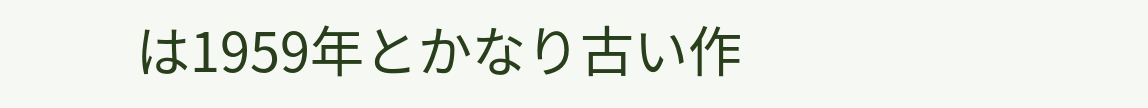は1959年とかなり古い作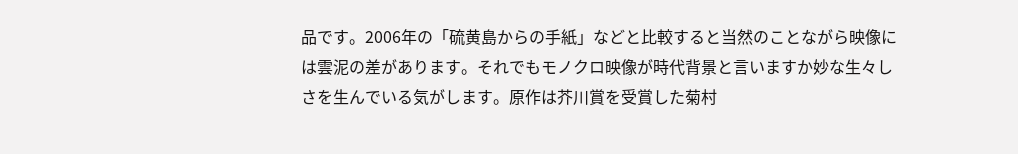品です。2006年の「硫黄島からの手紙」などと比較すると当然のことながら映像には雲泥の差があります。それでもモノクロ映像が時代背景と言いますか妙な生々しさを生んでいる気がします。原作は芥川賞を受賞した菊村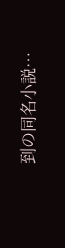到の同名小説…